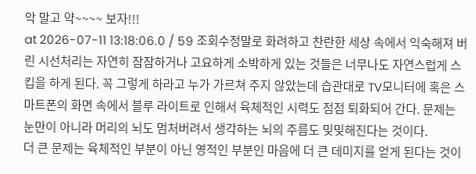악 말고 약~~~~ 보자!!!
at 2026-07-11 13:18:06.0 / 59 조회수정말로 화려하고 찬란한 세상 속에서 익숙해져 버린 시선처리는 자연히 잠잠하거나 고요하게 소박하게 있는 것들은 너무나도 자연스럽게 스킵을 하게 된다. 꼭 그렇게 하라고 누가 가르쳐 주지 않았는데 습관대로 TV모니터에 혹은 스마트폰의 화면 속에서 블루 라이트로 인해서 육체적인 시력도 점점 퇴화되어 간다. 문제는 눈만이 아니라 머리의 뇌도 멈처버려서 생각하는 뇌의 주름도 밎밎해진다는 것이다.
더 큰 문제는 육체적인 부분이 아닌 영적인 부분인 마음에 더 큰 데미지를 얻게 된다는 것이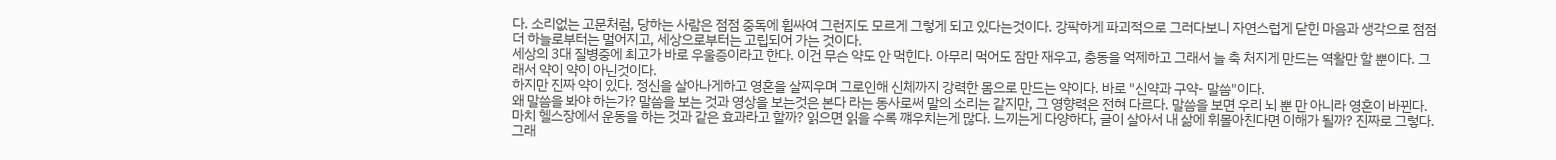다. 소리없는 고문처럼, 당하는 사람은 점점 중독에 휩싸여 그런지도 모르게 그렇게 되고 있다는것이다. 강팍하게 파괴적으로 그러다보니 자연스럽게 닫힌 마음과 생각으로 점점 더 하늘로부터는 멀어지고, 세상으로부터는 고립되어 가는 것이다.
세상의 3대 질병중에 최고가 바로 우울증이라고 한다. 이건 무슨 약도 안 먹힌다. 아무리 먹어도 잠만 재우고, 충동을 억제하고 그래서 늘 축 처지게 만드는 역활만 할 뿐이다. 그래서 약이 약이 아닌것이다.
하지만 진짜 약이 있다. 정신을 살아나게하고 영혼을 살찌우며 그로인해 신체까지 강력한 몸으로 만드는 약이다. 바로 "신약과 구약- 말씀"이다.
왜 말씀을 봐야 하는가? 말씀을 보는 것과 영상을 보는것은 본다 라는 동사로써 말의 소리는 같지만, 그 영향력은 전혀 다르다. 말씀을 보면 우리 뇌 뿐 만 아니라 영혼이 바뀐다. 마치 헬스장에서 운동을 하는 것과 같은 효과라고 할까? 읽으면 읽을 수록 꺠우치는게 많다. 느끼는게 다양하다, 글이 살아서 내 삶에 휘몰아친다면 이해가 될까? 진짜로 그렇다. 그래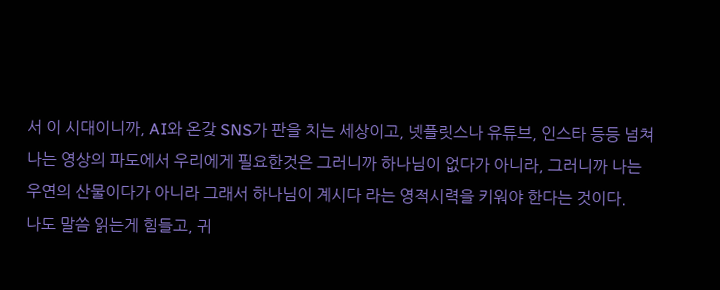서 이 시대이니까, AI와 온갖 SNS가 판을 치는 세상이고, 넷플릿스나 유튜브, 인스타 등등 넘쳐나는 영상의 파도에서 우리에게 필요한것은 그러니까 하나님이 없다가 아니라, 그러니까 나는 우연의 산물이다가 아니라 그래서 하나님이 계시다 라는 영적시력을 키워야 한다는 것이다.
나도 말씀 읽는게 힘들고, 귀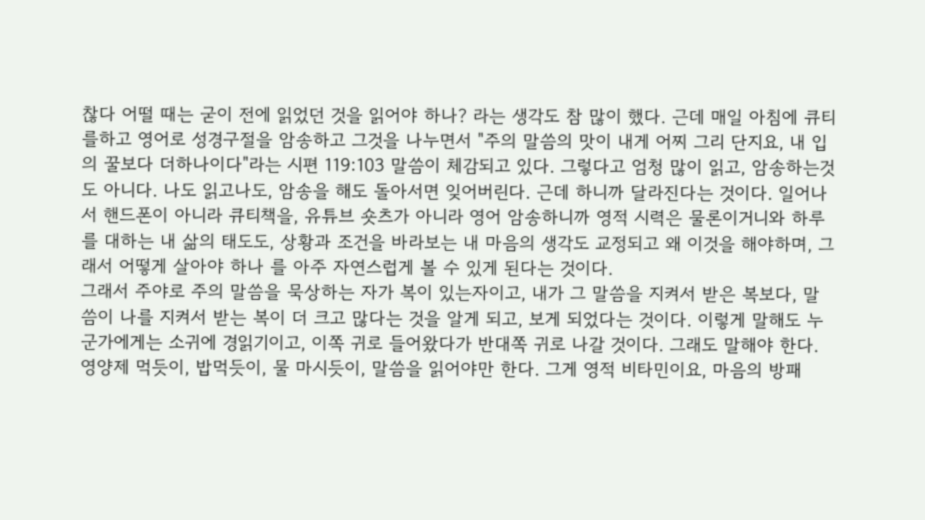찮다 어떨 때는 굳이 전에 읽었던 것을 읽어야 하나? 라는 생각도 참 많이 했다. 근데 매일 아침에 큐티를하고 영어로 성경구절을 암송하고 그것을 나누면서 "주의 말씀의 맛이 내게 어찌 그리 단지요, 내 입의 꿀보다 더하나이다"라는 시편 119:103 말씀이 체감되고 있다. 그렇다고 엄청 많이 읽고, 암송하는것도 아니다. 나도 읽고나도, 암송을 해도 돌아서면 잊어버린다. 근데 하니까 달라진다는 것이다. 일어나서 핸드폰이 아니라 큐티책을, 유튜브 숏츠가 아니라 영어 암송하니까 영적 시력은 물론이거니와 하루를 대하는 내 삶의 태도도, 상황과 조건을 바라보는 내 마음의 생각도 교정되고 왜 이것을 해야하며, 그래서 어떻게 살아야 하나 를 아주 자연스럽게 볼 수 있게 된다는 것이다.
그래서 주야로 주의 말씀을 묵상하는 자가 복이 있는자이고, 내가 그 말씀을 지켜서 받은 복보다, 말씀이 나를 지켜서 받는 복이 더 크고 많다는 것을 알게 되고, 보게 되었다는 것이다. 이렇게 말해도 누군가에게는 소귀에 경읽기이고, 이쪽 귀로 들어왔다가 반대쪽 귀로 나갈 것이다. 그래도 말해야 한다. 영양제 먹듯이, 밥먹듯이, 물 마시듯이, 말씀을 읽어야만 한다. 그게 영적 비타민이요, 마음의 방패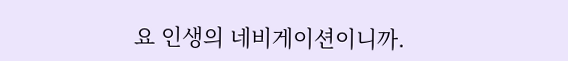요 인생의 네비게이션이니까.